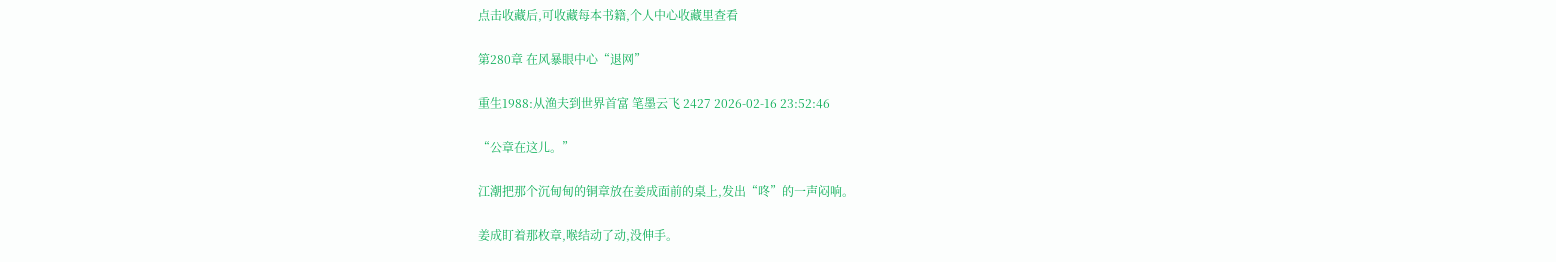点击收藏后,可收藏每本书籍,个人中心收藏里查看

第280章 在风暴眼中心“退网”

重生1988:从渔夫到世界首富 笔墨云飞 2427 2026-02-16 23:52:46

“公章在这儿。”

江潮把那个沉甸甸的铜章放在姜成面前的桌上,发出“咚”的一声闷响。

姜成盯着那枚章,喉结动了动,没伸手。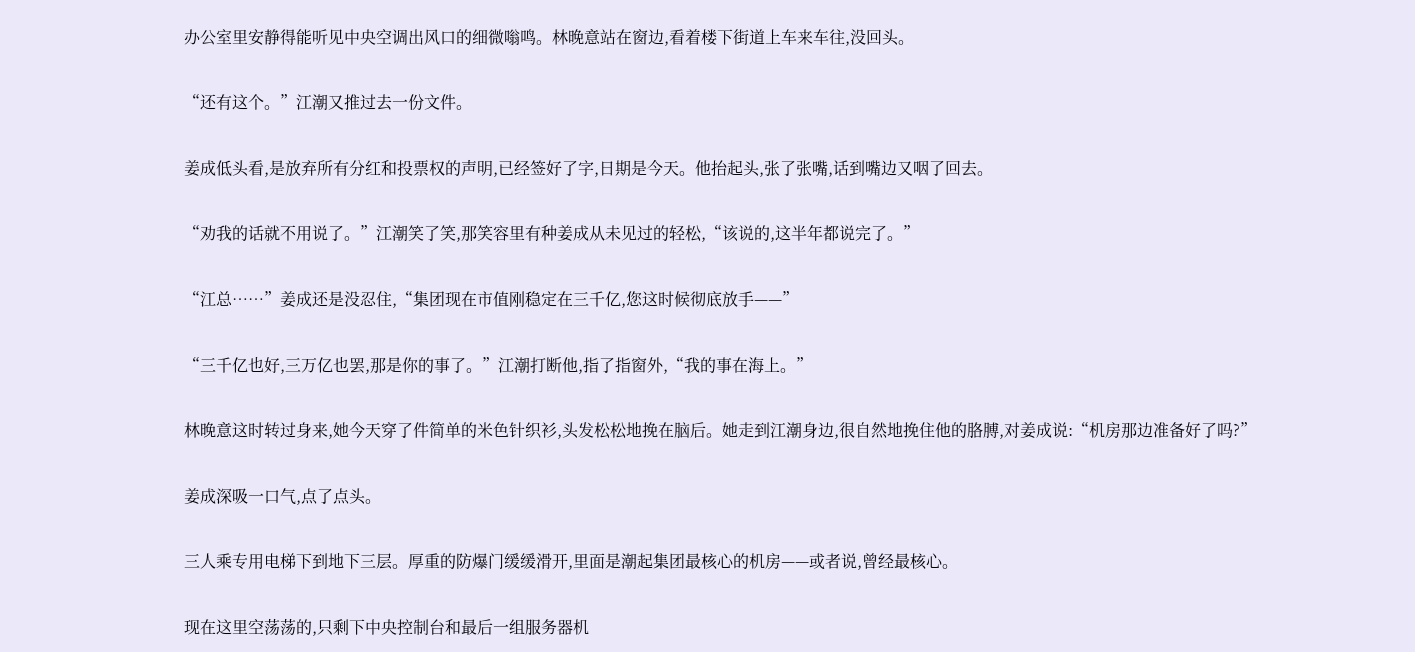办公室里安静得能听见中央空调出风口的细微嗡鸣。林晚意站在窗边,看着楼下街道上车来车往,没回头。

“还有这个。”江潮又推过去一份文件。

姜成低头看,是放弃所有分红和投票权的声明,已经签好了字,日期是今天。他抬起头,张了张嘴,话到嘴边又咽了回去。

“劝我的话就不用说了。”江潮笑了笑,那笑容里有种姜成从未见过的轻松,“该说的,这半年都说完了。”

“江总……”姜成还是没忍住,“集团现在市值刚稳定在三千亿,您这时候彻底放手——”

“三千亿也好,三万亿也罢,那是你的事了。”江潮打断他,指了指窗外,“我的事在海上。”

林晚意这时转过身来,她今天穿了件简单的米色针织衫,头发松松地挽在脑后。她走到江潮身边,很自然地挽住他的胳膊,对姜成说:“机房那边准备好了吗?”

姜成深吸一口气,点了点头。

三人乘专用电梯下到地下三层。厚重的防爆门缓缓滑开,里面是潮起集团最核心的机房——或者说,曾经最核心。

现在这里空荡荡的,只剩下中央控制台和最后一组服务器机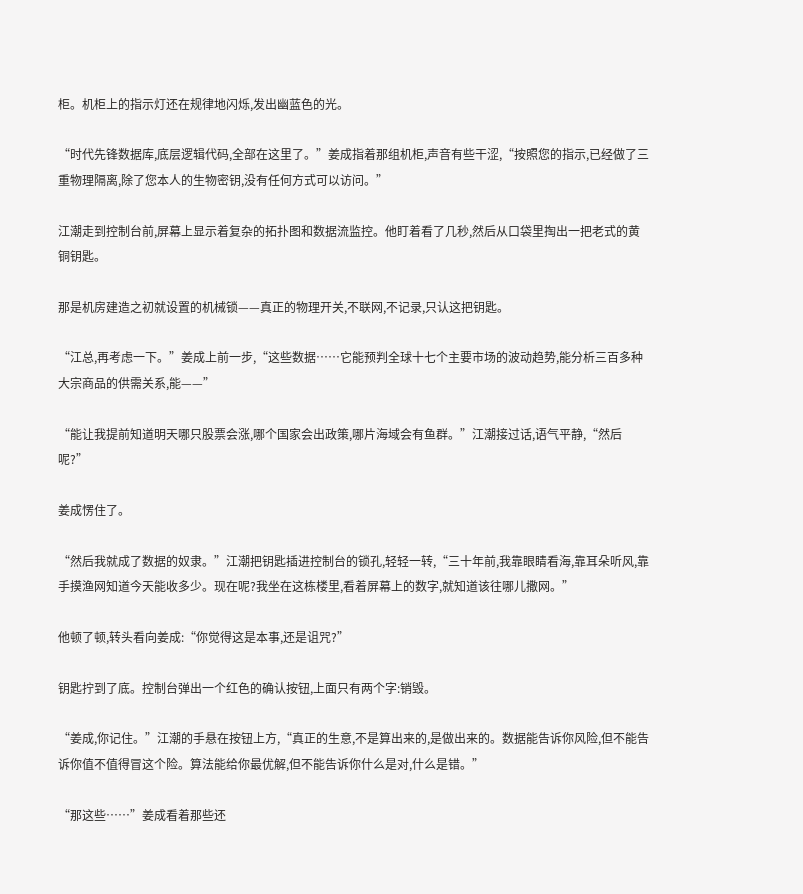柜。机柜上的指示灯还在规律地闪烁,发出幽蓝色的光。

“时代先锋数据库,底层逻辑代码,全部在这里了。”姜成指着那组机柜,声音有些干涩,“按照您的指示,已经做了三重物理隔离,除了您本人的生物密钥,没有任何方式可以访问。”

江潮走到控制台前,屏幕上显示着复杂的拓扑图和数据流监控。他盯着看了几秒,然后从口袋里掏出一把老式的黄铜钥匙。

那是机房建造之初就设置的机械锁——真正的物理开关,不联网,不记录,只认这把钥匙。

“江总,再考虑一下。”姜成上前一步,“这些数据……它能预判全球十七个主要市场的波动趋势,能分析三百多种大宗商品的供需关系,能——”

“能让我提前知道明天哪只股票会涨,哪个国家会出政策,哪片海域会有鱼群。”江潮接过话,语气平静,“然后呢?”

姜成愣住了。

“然后我就成了数据的奴隶。”江潮把钥匙插进控制台的锁孔,轻轻一转,“三十年前,我靠眼睛看海,靠耳朵听风,靠手摸渔网知道今天能收多少。现在呢?我坐在这栋楼里,看着屏幕上的数字,就知道该往哪儿撒网。”

他顿了顿,转头看向姜成:“你觉得这是本事,还是诅咒?”

钥匙拧到了底。控制台弹出一个红色的确认按钮,上面只有两个字:销毁。

“姜成,你记住。”江潮的手悬在按钮上方,“真正的生意,不是算出来的,是做出来的。数据能告诉你风险,但不能告诉你值不值得冒这个险。算法能给你最优解,但不能告诉你什么是对,什么是错。”

“那这些……”姜成看着那些还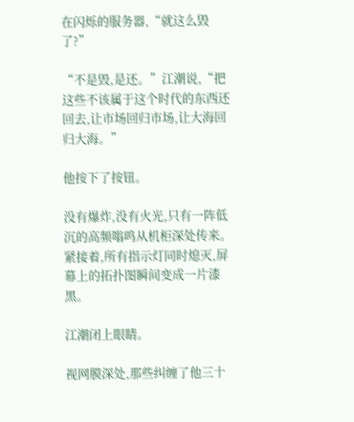在闪烁的服务器,“就这么毁了?”

“不是毁,是还。”江潮说,“把这些不该属于这个时代的东西还回去,让市场回归市场,让大海回归大海。”

他按下了按钮。

没有爆炸,没有火光,只有一阵低沉的高频嗡鸣从机柜深处传来。紧接着,所有指示灯同时熄灭,屏幕上的拓扑图瞬间变成一片漆黑。

江潮闭上眼睛。

视网膜深处,那些纠缠了他三十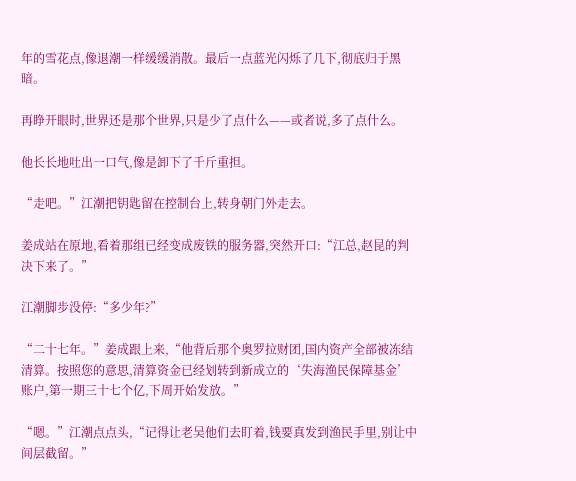年的雪花点,像退潮一样缓缓消散。最后一点蓝光闪烁了几下,彻底归于黑暗。

再睁开眼时,世界还是那个世界,只是少了点什么——或者说,多了点什么。

他长长地吐出一口气,像是卸下了千斤重担。

“走吧。”江潮把钥匙留在控制台上,转身朝门外走去。

姜成站在原地,看着那组已经变成废铁的服务器,突然开口:“江总,赵昆的判决下来了。”

江潮脚步没停:“多少年?”

“二十七年。”姜成跟上来,“他背后那个奥罗拉财团,国内资产全部被冻结清算。按照您的意思,清算资金已经划转到新成立的‘失海渔民保障基金’账户,第一期三十七个亿,下周开始发放。”

“嗯。”江潮点点头,“记得让老吴他们去盯着,钱要真发到渔民手里,别让中间层截留。”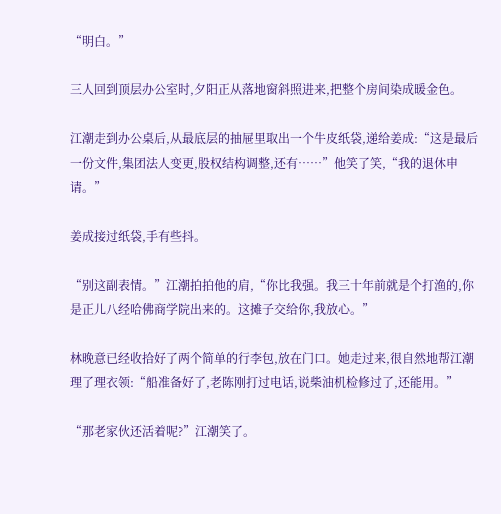“明白。”

三人回到顶层办公室时,夕阳正从落地窗斜照进来,把整个房间染成暖金色。

江潮走到办公桌后,从最底层的抽屉里取出一个牛皮纸袋,递给姜成:“这是最后一份文件,集团法人变更,股权结构调整,还有……”他笑了笑,“我的退休申请。”

姜成接过纸袋,手有些抖。

“别这副表情。”江潮拍拍他的肩,“你比我强。我三十年前就是个打渔的,你是正儿八经哈佛商学院出来的。这摊子交给你,我放心。”

林晚意已经收拾好了两个简单的行李包,放在门口。她走过来,很自然地帮江潮理了理衣领:“船准备好了,老陈刚打过电话,说柴油机检修过了,还能用。”

“那老家伙还活着呢?”江潮笑了。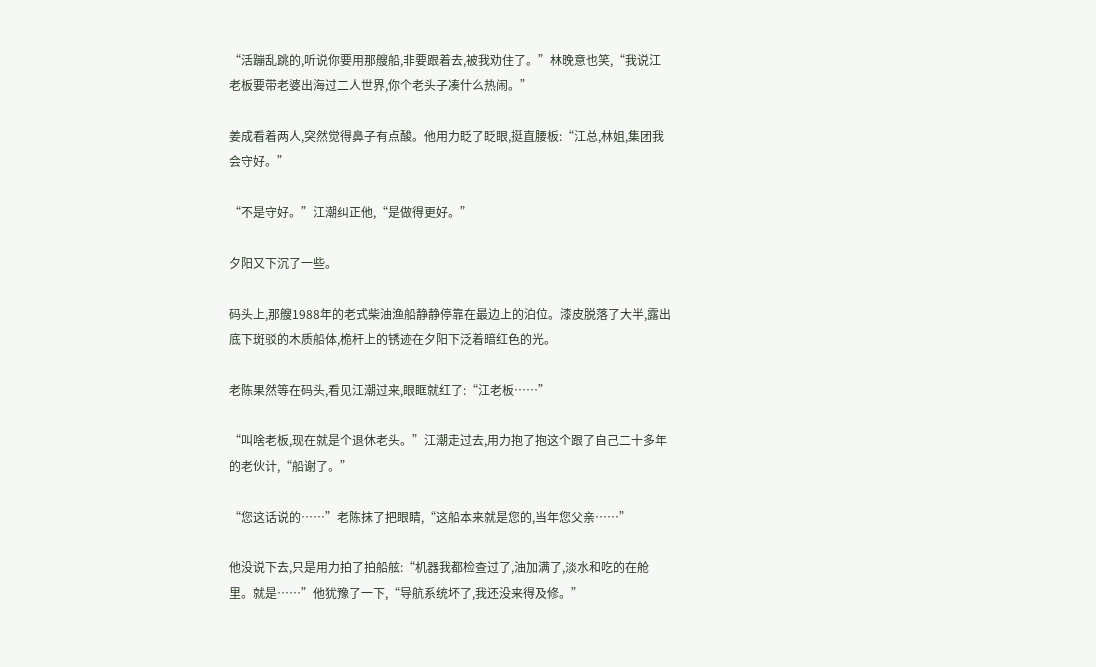“活蹦乱跳的,听说你要用那艘船,非要跟着去,被我劝住了。”林晚意也笑,“我说江老板要带老婆出海过二人世界,你个老头子凑什么热闹。”

姜成看着两人,突然觉得鼻子有点酸。他用力眨了眨眼,挺直腰板:“江总,林姐,集团我会守好。”

“不是守好。”江潮纠正他,“是做得更好。”

夕阳又下沉了一些。

码头上,那艘1988年的老式柴油渔船静静停靠在最边上的泊位。漆皮脱落了大半,露出底下斑驳的木质船体,桅杆上的锈迹在夕阳下泛着暗红色的光。

老陈果然等在码头,看见江潮过来,眼眶就红了:“江老板……”

“叫啥老板,现在就是个退休老头。”江潮走过去,用力抱了抱这个跟了自己二十多年的老伙计,“船谢了。”

“您这话说的……”老陈抹了把眼睛,“这船本来就是您的,当年您父亲……”

他没说下去,只是用力拍了拍船舷:“机器我都检查过了,油加满了,淡水和吃的在舱里。就是……”他犹豫了一下,“导航系统坏了,我还没来得及修。”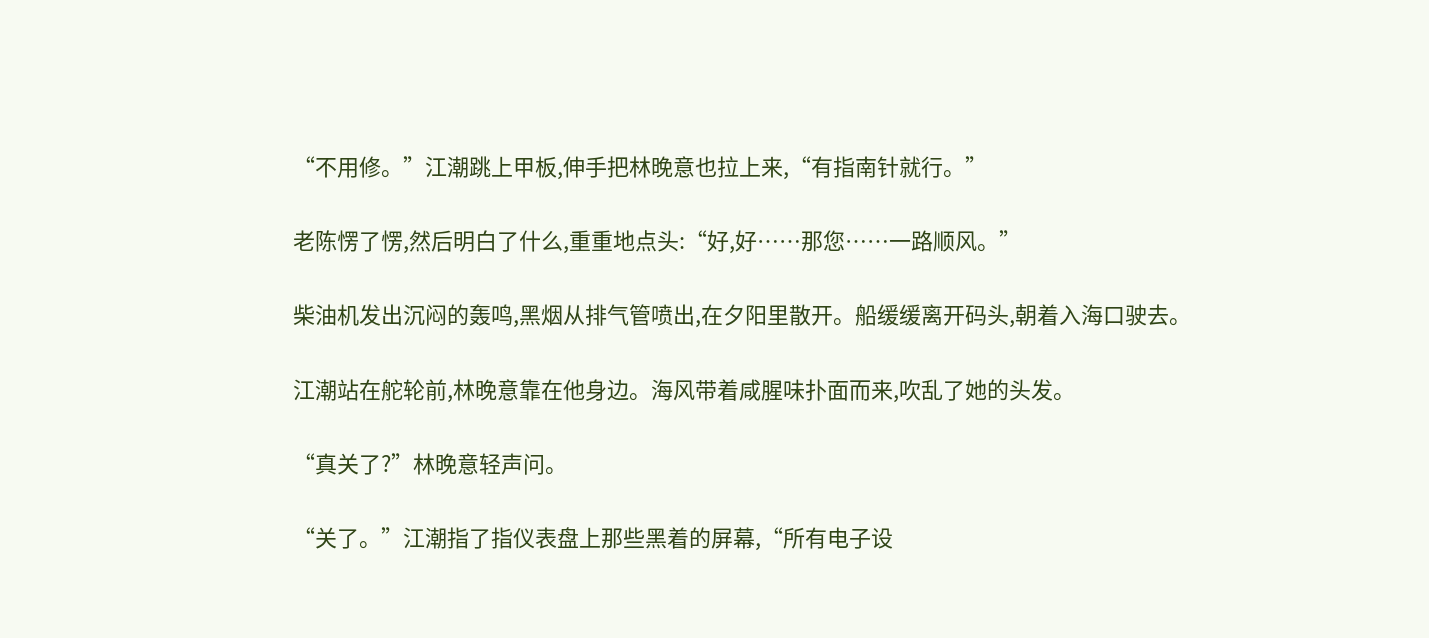“不用修。”江潮跳上甲板,伸手把林晚意也拉上来,“有指南针就行。”

老陈愣了愣,然后明白了什么,重重地点头:“好,好……那您……一路顺风。”

柴油机发出沉闷的轰鸣,黑烟从排气管喷出,在夕阳里散开。船缓缓离开码头,朝着入海口驶去。

江潮站在舵轮前,林晚意靠在他身边。海风带着咸腥味扑面而来,吹乱了她的头发。

“真关了?”林晚意轻声问。

“关了。”江潮指了指仪表盘上那些黑着的屏幕,“所有电子设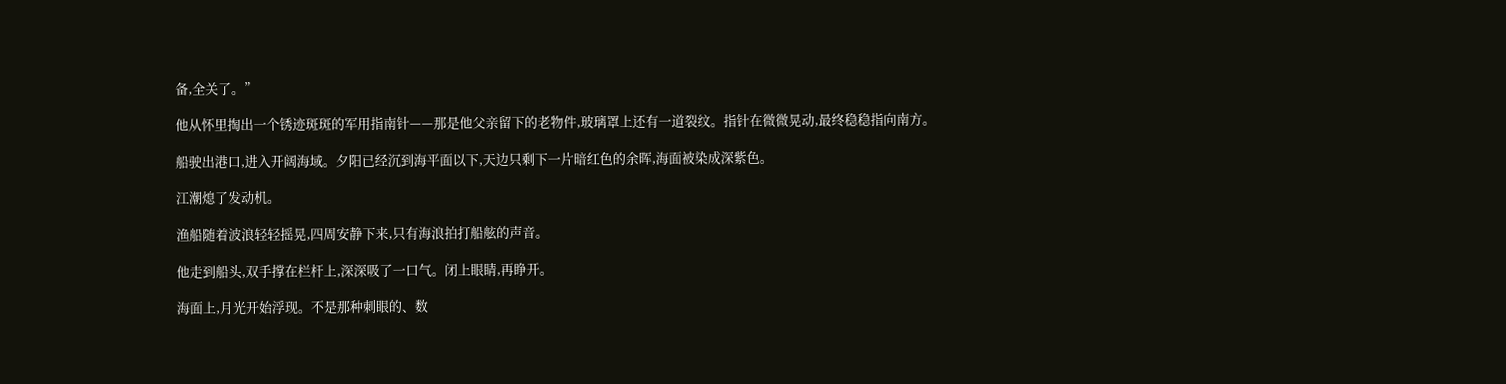备,全关了。”

他从怀里掏出一个锈迹斑斑的军用指南针——那是他父亲留下的老物件,玻璃罩上还有一道裂纹。指针在微微晃动,最终稳稳指向南方。

船驶出港口,进入开阔海域。夕阳已经沉到海平面以下,天边只剩下一片暗红色的余晖,海面被染成深紫色。

江潮熄了发动机。

渔船随着波浪轻轻摇晃,四周安静下来,只有海浪拍打船舷的声音。

他走到船头,双手撑在栏杆上,深深吸了一口气。闭上眼睛,再睁开。

海面上,月光开始浮现。不是那种刺眼的、数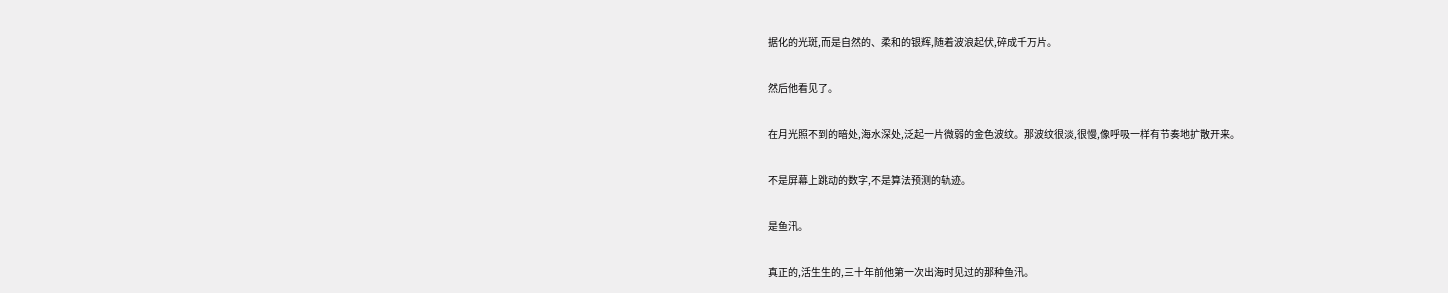据化的光斑,而是自然的、柔和的银辉,随着波浪起伏,碎成千万片。

然后他看见了。

在月光照不到的暗处,海水深处,泛起一片微弱的金色波纹。那波纹很淡,很慢,像呼吸一样有节奏地扩散开来。

不是屏幕上跳动的数字,不是算法预测的轨迹。

是鱼汛。

真正的,活生生的,三十年前他第一次出海时见过的那种鱼汛。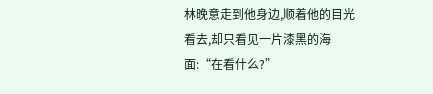林晚意走到他身边,顺着他的目光看去,却只看见一片漆黑的海面:“在看什么?”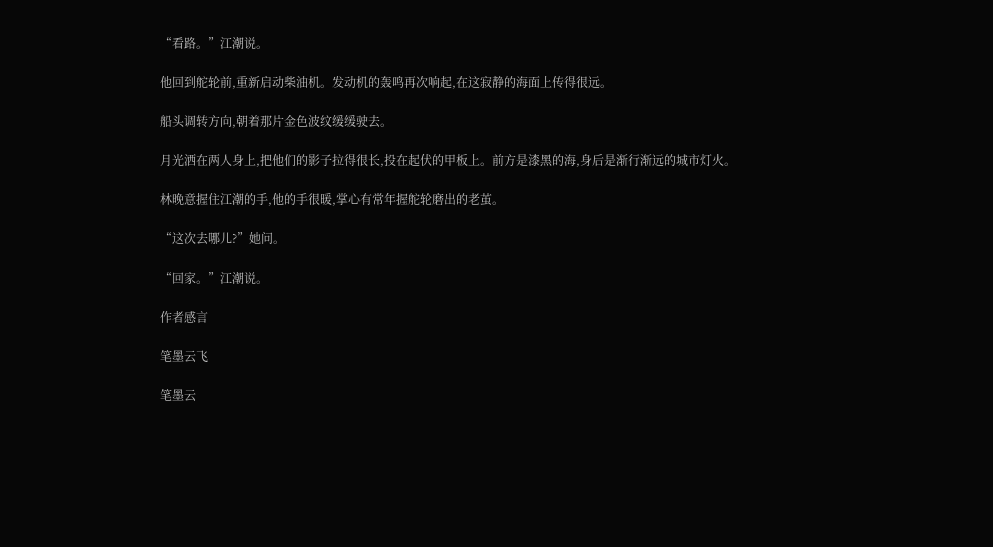“看路。”江潮说。

他回到舵轮前,重新启动柴油机。发动机的轰鸣再次响起,在这寂静的海面上传得很远。

船头调转方向,朝着那片金色波纹缓缓驶去。

月光洒在两人身上,把他们的影子拉得很长,投在起伏的甲板上。前方是漆黑的海,身后是渐行渐远的城市灯火。

林晚意握住江潮的手,他的手很暖,掌心有常年握舵轮磨出的老茧。

“这次去哪儿?”她问。

“回家。”江潮说。

作者感言

笔墨云飞

笔墨云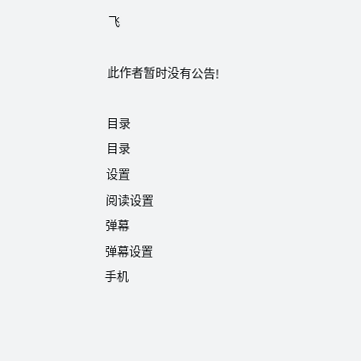飞

此作者暂时没有公告!

目录
目录
设置
阅读设置
弹幕
弹幕设置
手机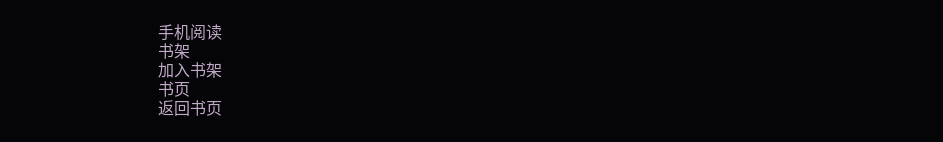手机阅读
书架
加入书架
书页
返回书页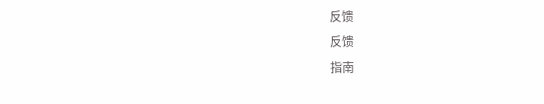反馈
反馈
指南